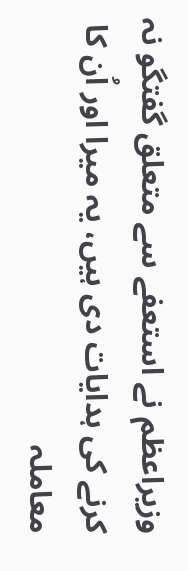وزیراعظم نے استعفے سے متعلق گفتگو نہ کرنے کی ہدایات دی ہیں، یہ میرا اور اُن کا معاملہ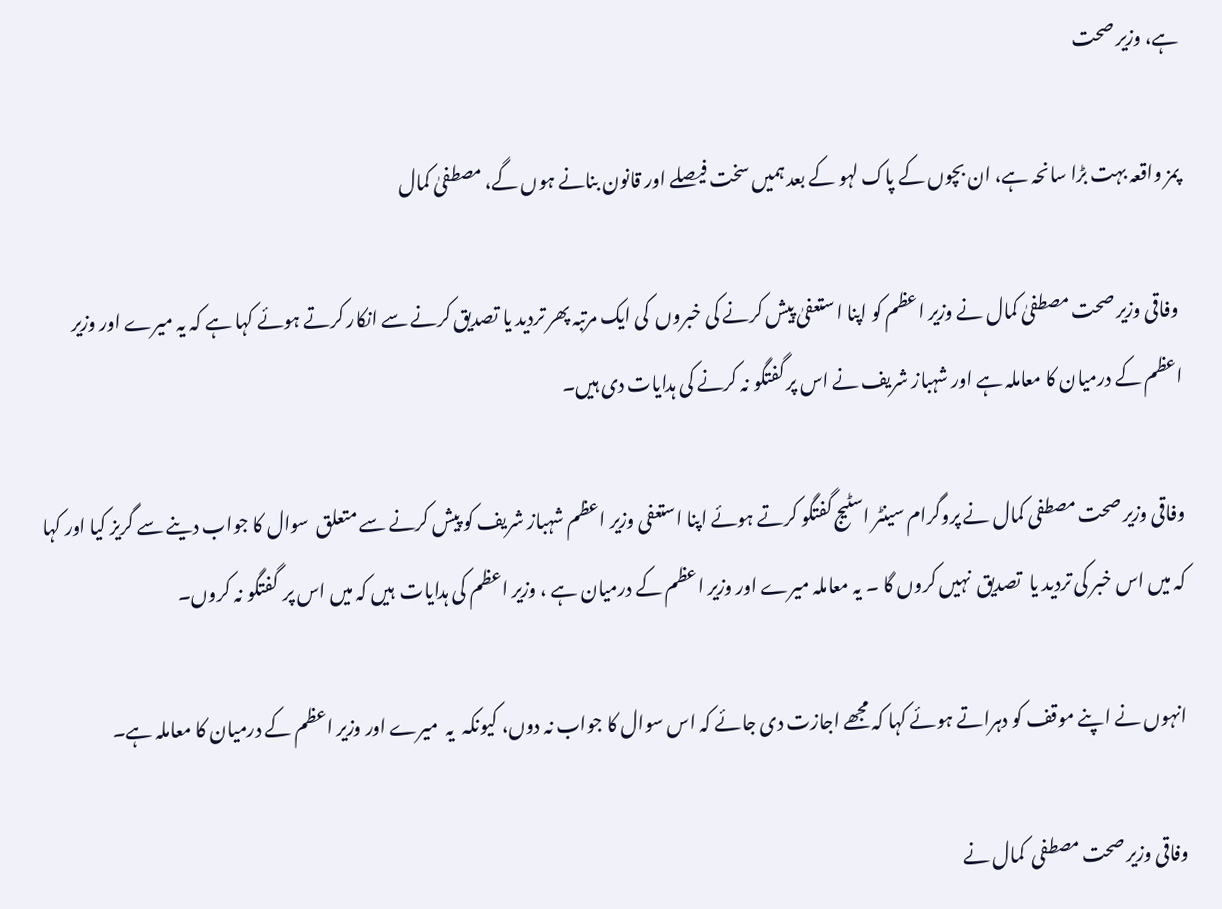ہے، وزیر صحت

پمز واقعہ بہت بڑا سانحہ ہے، ان بچوں کے پاک لہو کے بعد ہمیں سخت فیصلے اور قانون بنانے ہوں گے، مصطفیٰ کمال

 وفاقی وزیر صحت مصطفیٰ کمال نے وزیر اعظم کو اپنا ا ستعفیٰ پیش کرنے کی خبروں  کی ایک مرتبہ پھر تردید یا تصدیق کرنے سے انکار کرتے ہوئے کہا ہے کہ یہ میرے اور وزیر اعظم کے درمیان کا معاملہ ہے اور شہباز شریف نے اس پر گفتگو نہ کرنے کی ہدایات دی ہیں۔

وفاقی وزیر صحت مصطفی کمال نے پروگرام سینٹر اسٹیج گفتگو کرتے ہوئے اپنا استعفی وزیر اعظم شہباز شریف کو پیش کرنے سے متعلق  سوال کا جواب دینے سے گریز کیا اور کہا کہ میں اس خبر کی تردید یا  تصدیق  نہیں کروں گا ۔ یہ معاملہ میرے اور وزیر اعظم کے درمیان ہے ، وزیر اعظم کی ہدایات  ہیں کہ میں اس پر  گفتگو نہ کروں۔

انہوں نے اپنے موقف کو دہراتے ہوئے کہا کہ مجھے اجازت دی جائے کہ اس سوال کا جواب نہ دوں، کیونکہ  یہ  میرے اور وزیر اعظم کے درمیان کا معاملہ ہے۔

وفاقی وزیر صحت مصطفی  کمال نے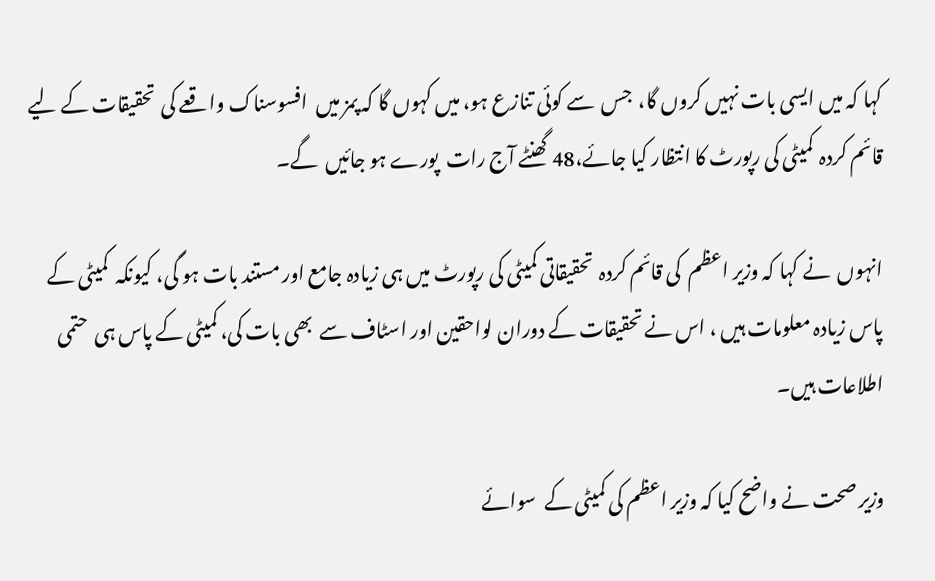کہا کہ میں ایسی بات نہیں کروں گا،  جس  سے کوئی تنازع ہو، میں کہوں گا کہ پمز میں  افسوسناک واقعے کی  تحقیقات کے لیے قائم کردہ  کمیٹی کی رپورٹ کا انتظار کیا جائے،48 گھنٹے آج رات  پورے ہو جائیں  گے۔

انہوں  نے کہا کہ وزیر اعظم  کی قائم کردہ  تحقیقاتی کمیٹی کی رپورٹ میں ہی زیادہ جامع اور مستند بات ہو گی، کیونکہ  کمیٹی کے پاس زیادہ معلومات ہیں ، اس نے تحقیقات کے دوران لواحقین اور اسٹاف سے  بھی بات کی، کمیٹی کے پاس ہی  حتمی  اطلاعات ہیں۔

وزیر صحت نے واضح کیا کہ وزیر اعظم کی کمیٹی کے  سوائے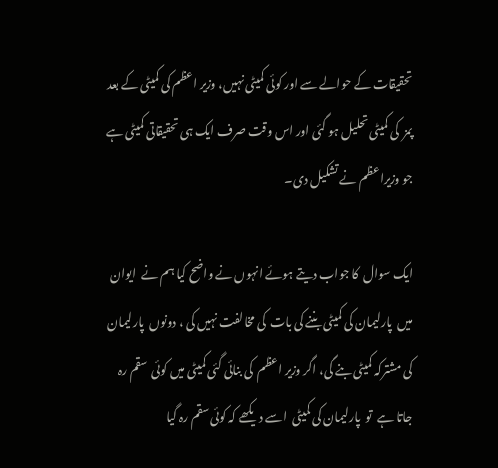تحقیقات کے حوالے سے اور کوئی کمیٹی نہیں، وزیر اعظم کی کمیٹی کے بعد پمز  کی کمیٹی تحلیل ہو گئی اور اس وقت صرف ایک ہی تحقیقاتی کمیٹی ہے جو وزیراعظم نے تشکیل دی۔

ایک سوال  کا جواب دیتے ہوئے انہوں نے واضح کیا ہم نے  ایوان میں  پارلیمان کی کمیٹی بننے کی بات  کی مخالفت نہیں کی ، دونوں  پارلیمان کی مشترکہ کمیٹی بنے گی، اگر وزیر اعظم  کی بنائی گئی کمیٹی میں کوئی  سقم رہ جاتا ہے  تو  پارلیمان کی کمیٹی  اسے دیکھے کہ کوئی سقم رہ گیا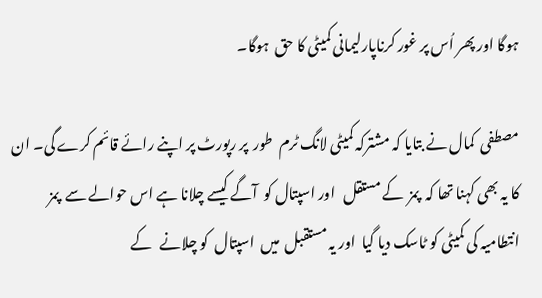ہوگا اور پھر اُس پر غور کرناپارلیمانی کمیٹی کا حق  ہوگا۔

مصطفی  کمال نے بتایا کہ مشترکہ کمیٹی لانگ ٹرم  طور  پر رپورٹ پر اپنے رائے قائم کرے گی۔ ان کا یہ بھی کہنا تھا کہ  پمز  کے مستقل   اور اسپتال کو  آگے کیسے چلانا ہے اس حوالے سے  پمز انتطامیہ کی کمیٹی کو ٹاسک دیا گیا  اور یہ مستقبل  میں  اسپتال  کو چلانے   کے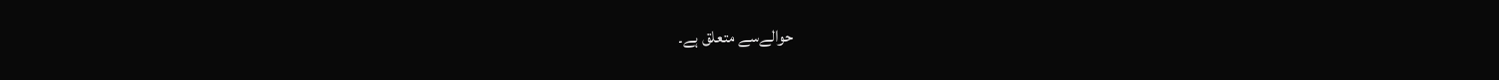حوالےسے متعلق ہے۔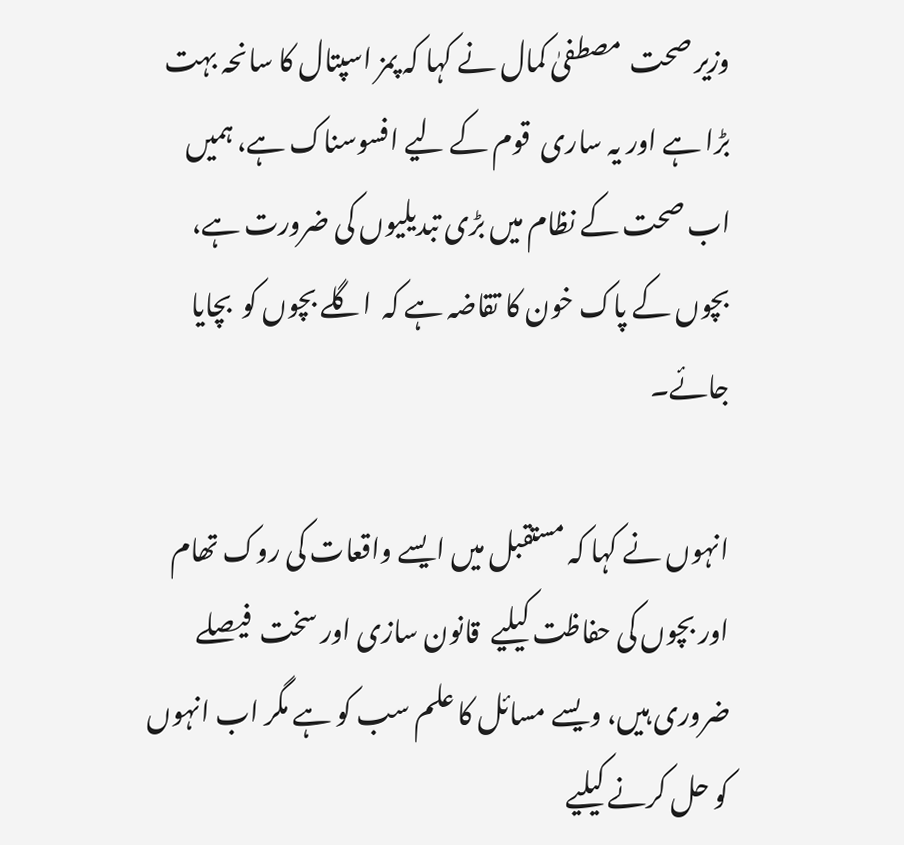وزیر صحت  مصطفیٰ کمال نے کہا کہ پمز اسپتال کا سانحہ بہت بڑا ہے اور یہ ساری  قوم کے لیے افسوسناک ہے، ہمیں اب صحت کے نظام میں بڑی تبدیلیوں کی ضرورت ہے،  بچوں کے پاک خون کا تقاضہ ہے کہ  اگلے بچوں کو  بچایا جائے۔

انہوں نے کہا کہ مستقبل میں ایسے واقعات کی روک تھام اور بچوں کی حفاظت کیلیے  قانون سازی اور سخت  فیصلے  ضروری ہیں، ویسے مسائل کا علم سب کو ہے مگر اب انہوں کو حل کرنے کیلیے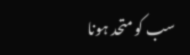سب کو متحد ہونا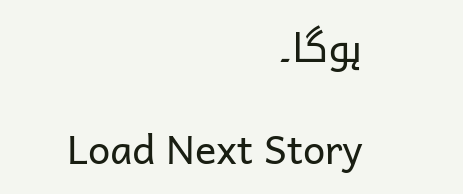ہوگا۔

Load Next Story